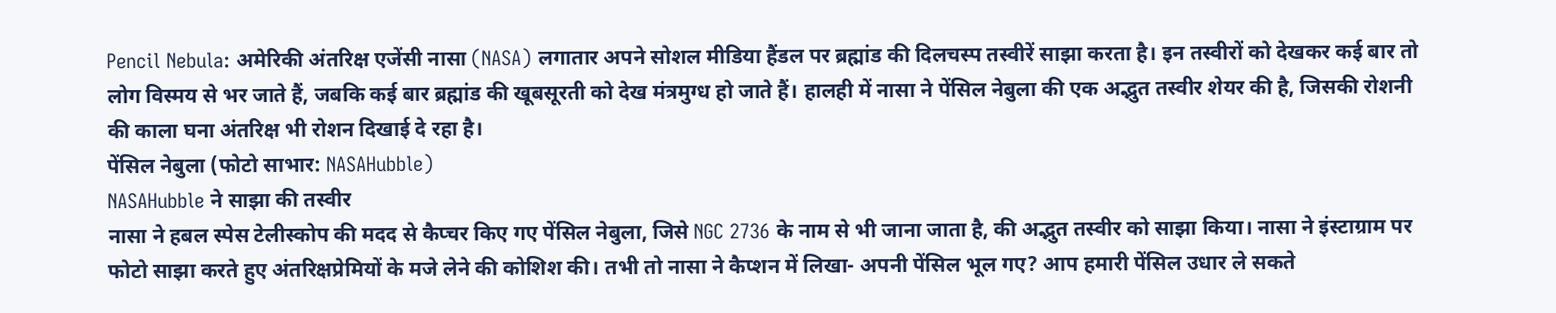Pencil Nebula: अमेरिकी अंतरिक्ष एजेंसी नासा (NASA) लगातार अपने सोशल मीडिया हैंडल पर ब्रह्मांड की दिलचस्प तस्वीरें साझा करता है। इन तस्वीरों को देखकर कई बार तो लोग विस्मय से भर जाते हैं, जबकि कई बार ब्रह्मांड की खूबसूरती को देख मंत्रमुग्ध हो जाते हैं। हालही में नासा ने पेंसिल नेबुला की एक अद्भुत तस्वीर शेयर की है, जिसकी रोशनी की काला घना अंतरिक्ष भी रोशन दिखाई दे रहा है।
पेंसिल नेबुला (फोटो साभार: NASAHubble)
NASAHubble ने साझा की तस्वीर
नासा ने हबल स्पेस टेलीस्कोप की मदद से कैप्चर किए गए पेंसिल नेबुला, जिसे NGC 2736 के नाम से भी जाना जाता है, की अद्भुत तस्वीर को साझा किया। नासा ने इंस्टाग्राम पर फोटो साझा करते हुए अंतरिक्षप्रेमियों के मजे लेने की कोशिश की। तभी तो नासा ने कैप्शन में लिखा- अपनी पेंसिल भूल गए? आप हमारी पेंसिल उधार ले सकते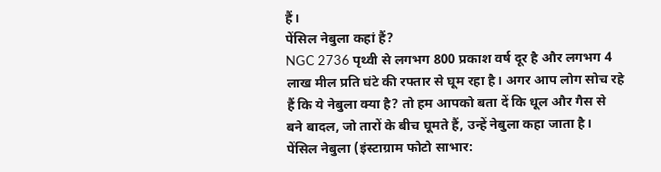हैं।
पेंसिल नेबुला कहां हैं?
NGC 2736 पृथ्वी से लगभग 800 प्रकाश वर्ष दूर है और लगभग 4 लाख मील प्रति घंटे की रफ्तार से घूम रहा है। अगर आप लोग सोच रहे हैं कि ये नेबुला क्या है? तो हम आपको बता दें कि धूल और गैस से बने बादल, जो तारों के बीच घूमते हैं, उन्हें नेबुला कहा जाता है।
पेंसिल नेबुला (इंस्टाग्राम फोटो साभार: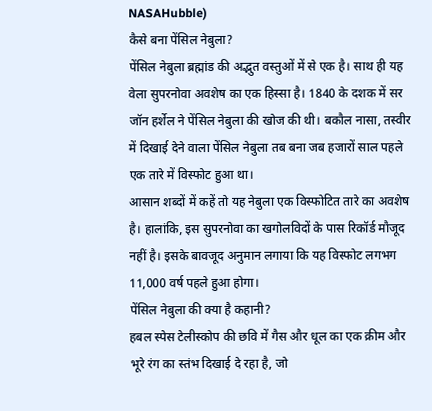NASAHubble)
कैसे बना पेंसिल नेबुला?
पेंसिल नेबुला ब्रह्मांड की अद्भुत वस्तुओं में से एक है। साथ ही यह वेला सुपरनोवा अवशेष का एक हिस्सा है। 1840 के दशक में सर जॉन हर्शेल ने पेंसिल नेबुला की खोज की थी। बकौल नासा, तस्वीर में दिखाई देने वाला पेंसिल नेबुला तब बना जब हजारों साल पहले एक तारे में विस्फोट हुआ था।
आसान शब्दों में कहें तो यह नेबुला एक विस्फोटित तारे का अवशेष है। हालांकि, इस सुपरनोवा का खगोलविदों के पास रिकॉर्ड मौजूद नहीं है। इसके बावजूद अनुमान लगाया कि यह विस्फोट लगभग 11,000 वर्ष पहले हुआ होगा।
पेंसिल नेबुला की क्या है कहानी?
हबल स्पेस टेलीस्कोप की छवि में गैस और धूल का एक क्रीम और भूरे रंग का स्तंभ दिखाई दे रहा है, जो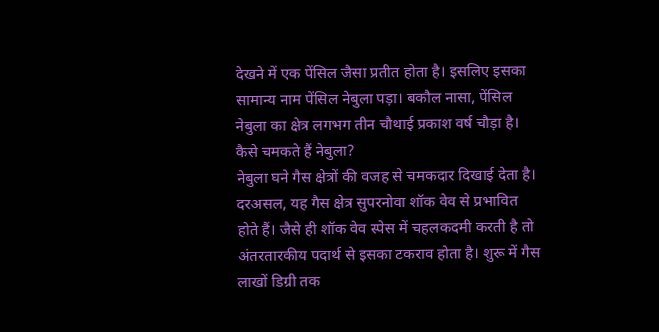देखने में एक पेंसिल जैसा प्रतीत होता है। इसलिए इसका सामान्य नाम पेंसिल नेबुला पड़ा। बकौल नासा, पेंसिल नेबुला का क्षेत्र लगभग तीन चौथाई प्रकाश वर्ष चौड़ा है।
कैसे चमकते हैं नेबुला?
नेबुला घने गैस क्षेत्रों की वजह से चमकदार दिखाई देता है। दरअसल, यह गैस क्षेत्र सुपरनोवा शॉक वेव से प्रभावित होते हैं। जैसे ही शॉक वेव स्पेस में चहलकदमी करती है तो अंतरतारकीय पदार्थ से इसका टकराव होता है। शुरू में गैस लाखों डिग्री तक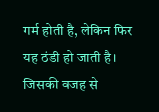गर्म होती है, लेकिन फिर यह ठंडी हो जाती है। जिसकी वजह से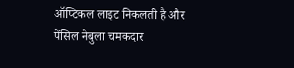ऑप्टिकल लाइट निकलती है और पेंसिल नेबुला चमकदार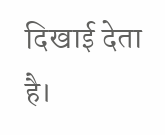दिखाई देता है।